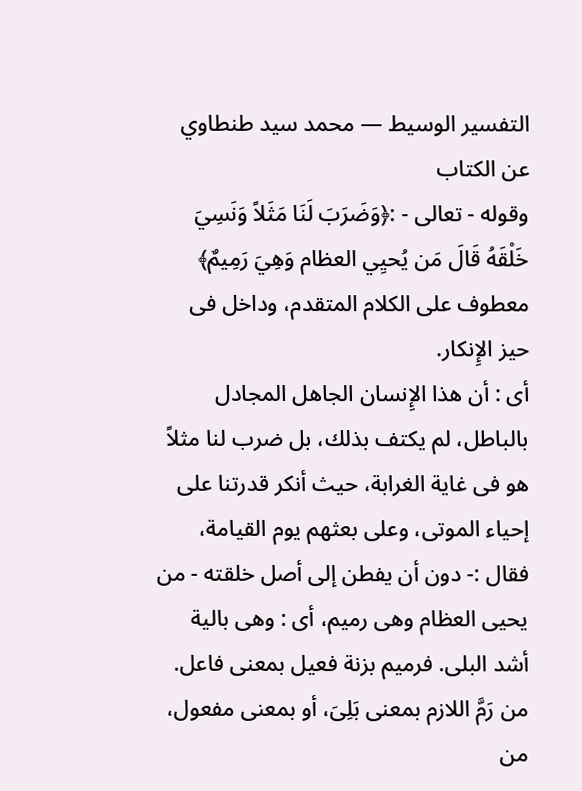التفسير الوسيط — محمد سيد طنطاوي
عن الكتاب
وقوله - تعالى - :﴿وَضَرَبَ لَنَا مَثَلاً وَنَسِيَ خَلْقَهُ قَالَ مَن يُحيِي العظام وَهِيَ رَمِيمٌ﴾ معطوف على الكلام المتقدم، وداخل فى حيز الإِنكار.
أى : أن هذا الإِنسان الجاهل المجادل بالباطل، لم يكتف بذلك، بل ضرب لنا مثلاً هو فى غاية الغرابة، حيث أنكر قدرتنا على إحياء الموتى، وعلى بعثهم يوم القيامة، فقال :- دون أن يفطن إلى أصل خلقته - من يحيى العظام وهى رميم، أى : وهى بالية أشد البلى. فرميم بزنة فعيل بمعنى فاعل. من رَمَّ اللازم بمعنى بَلِىَ، أو بمعنى مفعول، من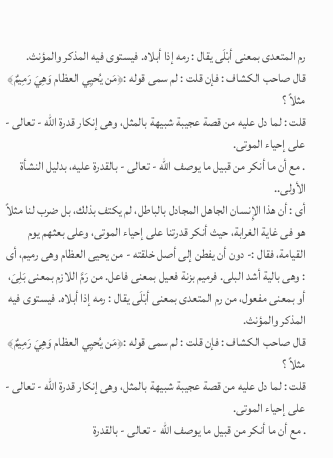رم المتعدى بمعنى أبْلَى يقال : رمه إذا أبلاه. فيستوى فيه المذكر والمؤنث.
قال صاحب الكشاف : فإن قلت : لم سمى قوله :﴿مَن يُحيِي العظام وَهِيَ رَمِيمٌ﴾ مثلاً ؟
قلت : لما دل عليه من قصة عجيبة شبيهة بالمثل، وهى إنكار قدرة الله - تعالى - على إحياء الموتى.
. مع أن ما أنكر من قبيل ما يوصف الله - تعالى - بالقدرة عليه، بدليل النشأة الأولى..
أى : أن هذا الإِنسان الجاهل المجادل بالباطل، لم يكتف بذلك، بل ضرب لنا مثلاً هو فى غاية الغرابة، حيث أنكر قدرتنا على إحياء الموتى، وعلى بعثهم يوم القيامة، فقال :- دون أن يفطن إلى أصل خلقته - من يحيى العظام وهى رميم، أى : وهى بالية أشد البلى. فرميم بزنة فعيل بمعنى فاعل. من رَمَّ اللازم بمعنى بَلِىَ، أو بمعنى مفعول، من رم المتعدى بمعنى أبْلَى يقال : رمه إذا أبلاه. فيستوى فيه المذكر والمؤنث.
قال صاحب الكشاف : فإن قلت : لم سمى قوله :﴿مَن يُحيِي العظام وَهِيَ رَمِيمٌ﴾ مثلاً ؟
قلت : لما دل عليه من قصة عجيبة شبيهة بالمثل، وهى إنكار قدرة الله - تعالى - على إحياء الموتى.
. مع أن ما أنكر من قبيل ما يوصف الله - تعالى - بالقدرة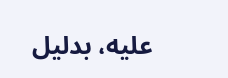عليه، بدليل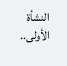النشأة الأولى..